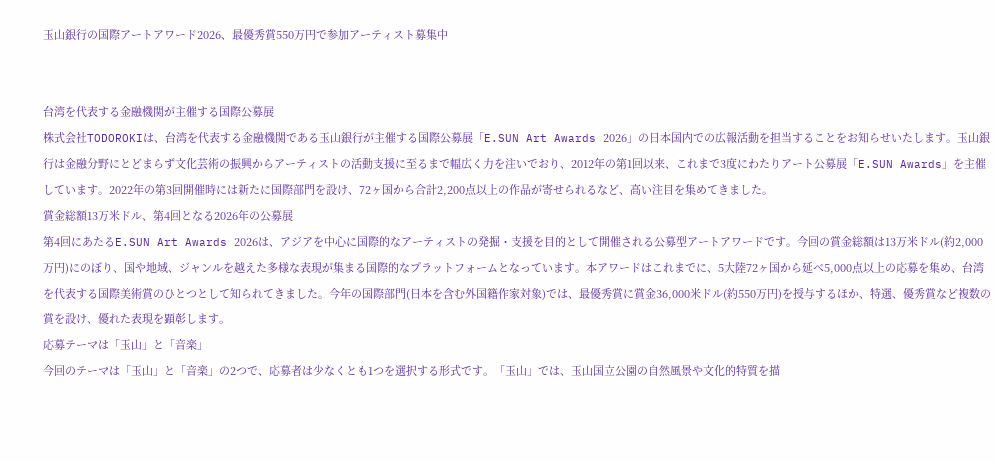玉山銀行の国際アートアワード2026、最優秀賞550万円で参加アーティスト募集中


台湾を代表する金融機関が主催する国際公募展
株式会社TODOROKIは、台湾を代表する金融機関である玉山銀行が主催する国際公募展「E.SUN Art Awards 2026」の日本国内での広報活動を担当することをお知らせいたします。玉山銀行は金融分野にとどまらず文化芸術の振興からアーティストの活動支援に至るまで幅広く力を注いでおり、2012年の第1回以来、これまで3度にわたりアート公募展「E.SUN Awards」を主催しています。2022年の第3回開催時には新たに国際部門を設け、72ヶ国から合計2,200点以上の作品が寄せられるなど、高い注目を集めてきました。
賞金総額13万米ドル、第4回となる2026年の公募展
第4回にあたるE.SUN Art Awards 2026は、アジアを中心に国際的なアーティストの発掘・支援を目的として開催される公募型アートアワードです。今回の賞金総額は13万米ドル(約2,000万円)にのぼり、国や地域、ジャンルを越えた多様な表現が集まる国際的なプラットフォームとなっています。本アワードはこれまでに、5大陸72ヶ国から延べ5,000点以上の応募を集め、台湾を代表する国際美術賞のひとつとして知られてきました。今年の国際部門(日本を含む外国籍作家対象)では、最優秀賞に賞金36,000米ドル(約550万円)を授与するほか、特選、優秀賞など複数の賞を設け、優れた表現を顕彰します。
応募テーマは「玉山」と「音楽」
今回のテーマは「玉山」と「音楽」の2つで、応募者は少なくとも1つを選択する形式です。「玉山」では、玉山国立公園の自然風景や文化的特質を描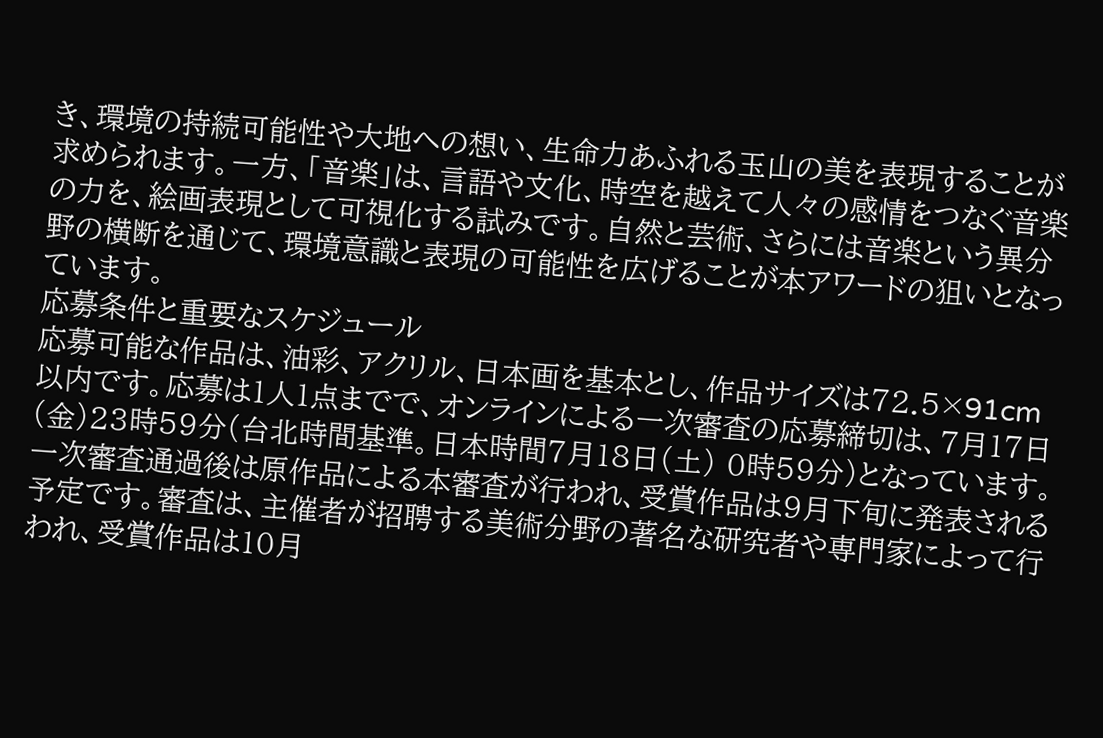き、環境の持続可能性や大地への想い、生命力あふれる玉山の美を表現することが求められます。一方、「音楽」は、言語や文化、時空を越えて人々の感情をつなぐ音楽の力を、絵画表現として可視化する試みです。自然と芸術、さらには音楽という異分野の横断を通じて、環境意識と表現の可能性を広げることが本アワードの狙いとなっています。
応募条件と重要なスケジュール
応募可能な作品は、油彩、アクリル、日本画を基本とし、作品サイズは72.5×91cm以内です。応募は1人1点までで、オンラインによる一次審査の応募締切は、7月17日(金)23時59分(台北時間基準。日本時間7月18日(土) 0時59分)となっています。一次審査通過後は原作品による本審査が行われ、受賞作品は9月下旬に発表される予定です。審査は、主催者が招聘する美術分野の著名な研究者や専門家によって行われ、受賞作品は10月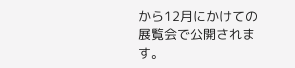から12月にかけての展覧会で公開されます。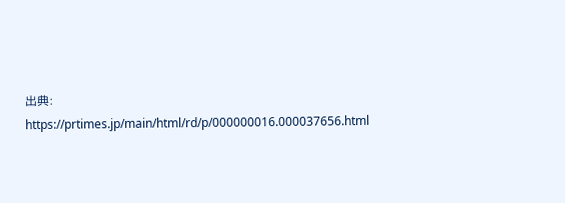出典: https://prtimes.jp/main/html/rd/p/000000016.000037656.html